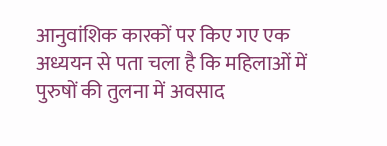आनुवांशिक कारकों पर किए गए एक अध्ययन से पता चला है कि महिलाओं में पुरुषों की तुलना में अवसाद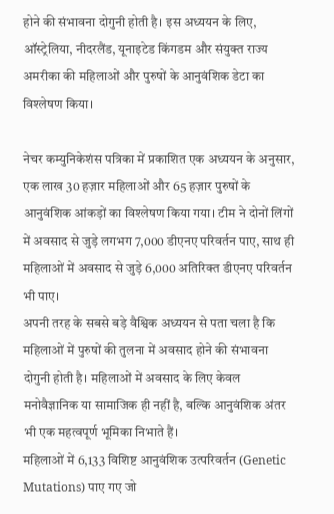होने की संभावना दोगुनी होती है। इस अध्ययन के लिए, ऑस्ट्रेलिया, नीदरलैंड, यूनाइटेड किंगडम और संयुक्त राज्य अमरीका की महिलाओं और पुरुषों के आनुवंशिक डेटा का विश्लेषण किया।

नेचर कम्युनिकेशंस पत्रिका में प्रकाशित एक अध्ययन के अनुसार, एक लाख 30 हज़ार महिलाओं और 65 हज़ार पुरुषों के आनुवंशिक आंकड़ों का विश्लेषण किया गया। टीम ने दोनों लिंगों में अवसाद से जुड़े लगभग 7,000 डीएनए परिवर्तन पाए, साथ ही महिलाओं में अवसाद से जुड़े 6,000 अतिरिक्त डीएनए परिवर्तन भी पाए।
अपनी तरह के सबसे बड़े वैश्विक अध्ययन से पता चला है कि महिलाओं में पुरुषों की तुलना में अवसाद होने की संभावना दोगुनी होती है। महिलाओं में अवसाद के लिए केवल मनोवैज्ञानिक या सामाजिक ही नहीं है, बल्कि आनुवंशिक अंतर भी एक महत्वपूर्ण भूमिका निभाते हैं।
महिलाओं में 6,133 विशिष्ट आनुवंशिक उत्परिवर्तन (Genetic Mutations) पाए गए जो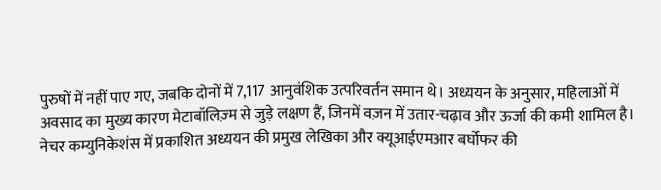पुरुषों में नहीं पाए गए, जबकि दोनों में 7,117 आनुवंशिक उत्परिवर्तन समान थे। अध्ययन के अनुसार, महिलाओं में अवसाद का मुख्य कारण मेटाबॉलिज़्म से जुड़े लक्षण हैं, जिनमें वज़न में उतार-चढ़ाव और ऊर्जा की कमी शामिल है।
नेचर कम्युनिकेशंस में प्रकाशित अध्ययन की प्रमुख लेखिका और क्यूआईएमआर बर्घोफर की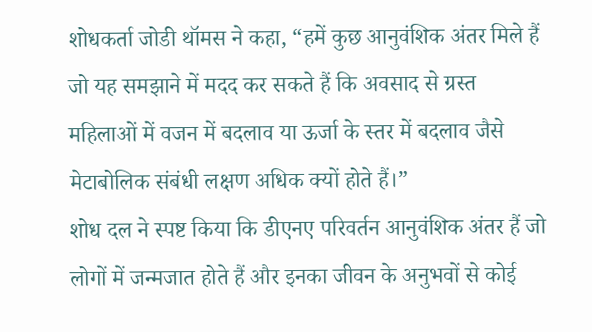शोधकर्ता जोडी थॉमस ने कहा, “हमें कुछ आनुवंशिक अंतर मिले हैं जो यह समझाने में मदद कर सकते हैं कि अवसाद से ग्रस्त महिलाओं में वजन में बदलाव या ऊर्जा के स्तर में बदलाव जैसे मेटाबोलिक संबंधी लक्षण अधिक क्यों होते हैं।”
शोध दल ने स्पष्ट किया कि डीएनए परिवर्तन आनुवंशिक अंतर हैं जो लोगों में जन्मजात होते हैं और इनका जीवन के अनुभवों से कोई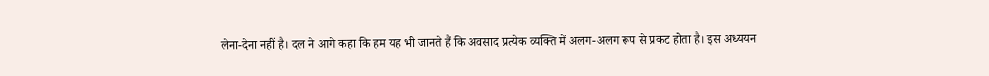लेना-देना नहीं है। दल ने आगे कहा कि हम यह भी जानते हैं कि अवसाद प्रत्येक व्यक्ति में अलग-अलग रूप से प्रकट होता है। इस अध्ययन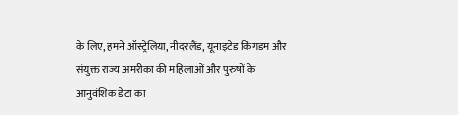के लिए, हमने ऑस्ट्रेलिया, नीदरलैंड, यूनाइटेड किंगडम और संयुक्त राज्य अमरीका की महिलाओं और पुरुषों के आनुवंशिक डेटा का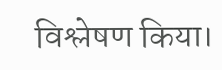विश्लेषण किया।